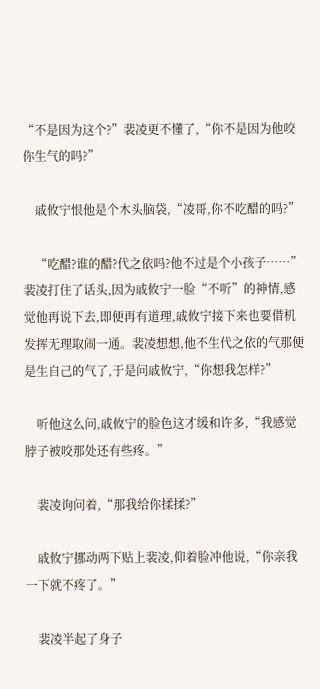“不是因为这个?”裴凌更不懂了,“你不是因为他咬你生气的吗?”

    戚攸宁恨他是个木头脑袋,“凌哥,你不吃醋的吗?”

    “吃醋?谁的醋?代之依吗?他不过是个小孩子……”裴凌打住了话头,因为戚攸宁一脸“不听”的神情,感觉他再说下去,即便再有道理,戚攸宁接下来也要借机发挥无理取闹一通。裴凌想想,他不生代之依的气那便是生自己的气了,于是问戚攸宁,“你想我怎样?”

    听他这么问,戚攸宁的脸色这才缓和许多,“我感觉脖子被咬那处还有些疼。”

    裴凌询问着,“那我给你揉揉?”

    戚攸宁挪动两下贴上裴凌,仰着脸冲他说,“你亲我一下就不疼了。”

    裴凌半起了身子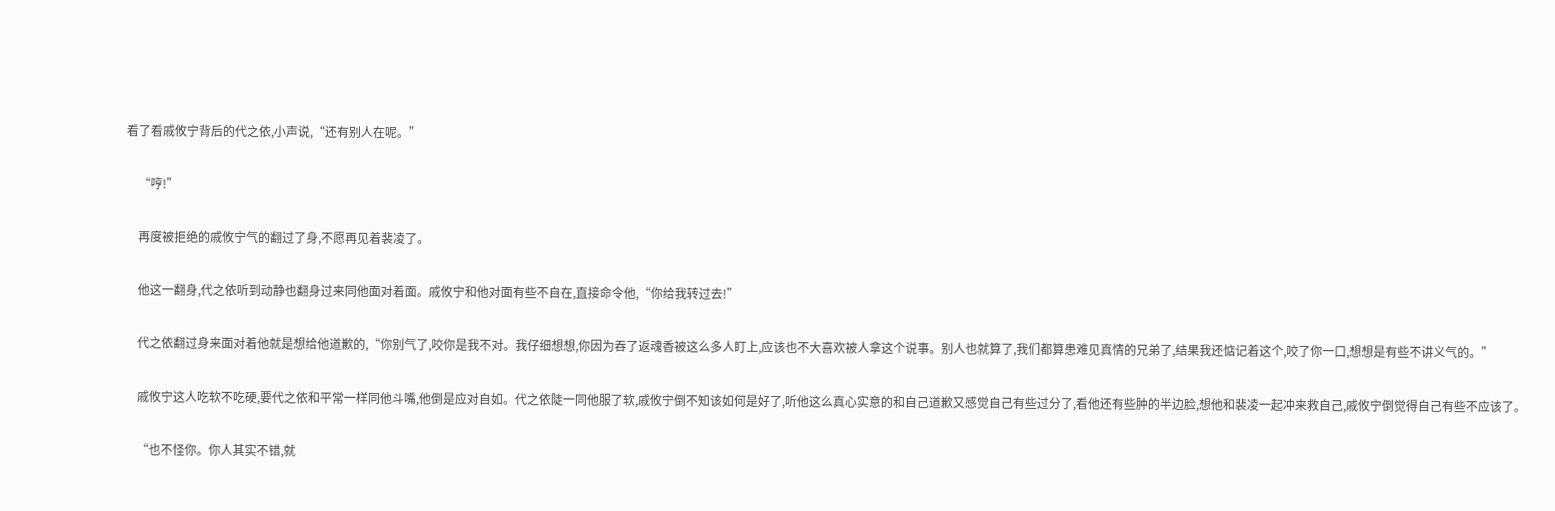看了看戚攸宁背后的代之依,小声说,“还有别人在呢。”

    “哼!”

    再度被拒绝的戚攸宁气的翻过了身,不愿再见着裴凌了。

    他这一翻身,代之依听到动静也翻身过来同他面对着面。戚攸宁和他对面有些不自在,直接命令他,“你给我转过去!”

    代之依翻过身来面对着他就是想给他道歉的,“你别气了,咬你是我不对。我仔细想想,你因为吞了返魂香被这么多人盯上,应该也不大喜欢被人拿这个说事。别人也就算了,我们都算患难见真情的兄弟了,结果我还惦记着这个,咬了你一口,想想是有些不讲义气的。”

    戚攸宁这人吃软不吃硬,要代之依和平常一样同他斗嘴,他倒是应对自如。代之依陡一同他服了软,戚攸宁倒不知该如何是好了,听他这么真心实意的和自己道歉又感觉自己有些过分了,看他还有些肿的半边脸,想他和裴凌一起冲来救自己,戚攸宁倒觉得自己有些不应该了。

    “也不怪你。你人其实不错,就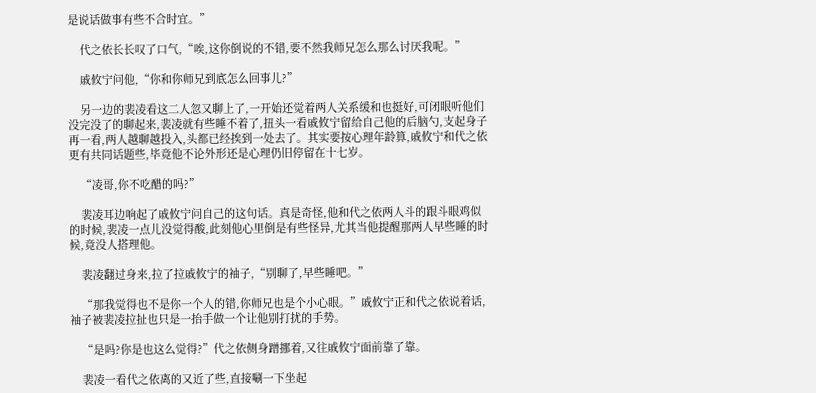是说话做事有些不合时宜。”

    代之依长长叹了口气,“唉,这你倒说的不错,要不然我师兄怎么那么讨厌我呢。”

    戚攸宁问他,“你和你师兄到底怎么回事儿?”

    另一边的裴凌看这二人忽又聊上了,一开始还觉着两人关系缓和也挺好,可闭眼听他们没完没了的聊起来,裴凌就有些睡不着了,扭头一看戚攸宁留给自己他的后脑勺,支起身子再一看,两人越聊越投入,头都已经挨到一处去了。其实要按心理年龄算,戚攸宁和代之依更有共同话题些,毕竟他不论外形还是心理仍旧停留在十七岁。

    “凌哥,你不吃醋的吗?”

    裴凌耳边响起了戚攸宁问自己的这句话。真是奇怪,他和代之依两人斗的跟斗眼鸡似的时候,裴凌一点儿没觉得酸,此刻他心里倒是有些怪异,尤其当他提醒那两人早些睡的时候,竟没人搭理他。

    裴凌翻过身来,拉了拉戚攸宁的袖子,“别聊了,早些睡吧。”

    “那我觉得也不是你一个人的错,你师兄也是个小心眼。”戚攸宁正和代之依说着话,袖子被裴凌拉扯也只是一抬手做一个让他别打扰的手势。

    “是吗?你是也这么觉得?”代之依侧身蹭挪着,又往戚攸宁面前靠了靠。

    裴凌一看代之依离的又近了些,直接唰一下坐起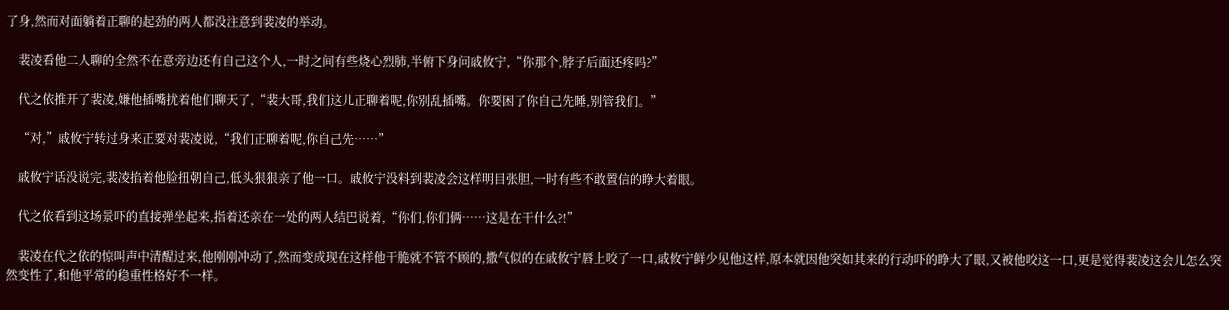了身,然而对面躺着正聊的起劲的两人都没注意到裴凌的举动。

    裴凌看他二人聊的全然不在意旁边还有自己这个人,一时之间有些烧心烈肺,半俯下身问戚攸宁,“你那个,脖子后面还疼吗?”

    代之依推开了裴凌,嫌他插嘴扰着他们聊天了,“裴大哥,我们这儿正聊着呢,你别乱插嘴。你要困了你自己先睡,别管我们。”

    “对,”戚攸宁转过身来正要对裴凌说,“我们正聊着呢,你自己先……”

    戚攸宁话没说完,裴凌掐着他脸扭朝自己,低头狠狠亲了他一口。戚攸宁没料到裴凌会这样明目张胆,一时有些不敢置信的睁大着眼。

    代之依看到这场景吓的直接弹坐起来,指着还亲在一处的两人结巴说着,“你们,你们俩……这是在干什么?!”

    裴凌在代之依的惊叫声中清醒过来,他刚刚冲动了,然而变成现在这样他干脆就不管不顾的,撒气似的在戚攸宁唇上咬了一口,戚攸宁鲜少见他这样,原本就因他突如其来的行动吓的睁大了眼,又被他咬这一口,更是觉得裴凌这会儿怎么突然变性了,和他平常的稳重性格好不一样。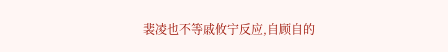裴凌也不等戚攸宁反应,自顾自的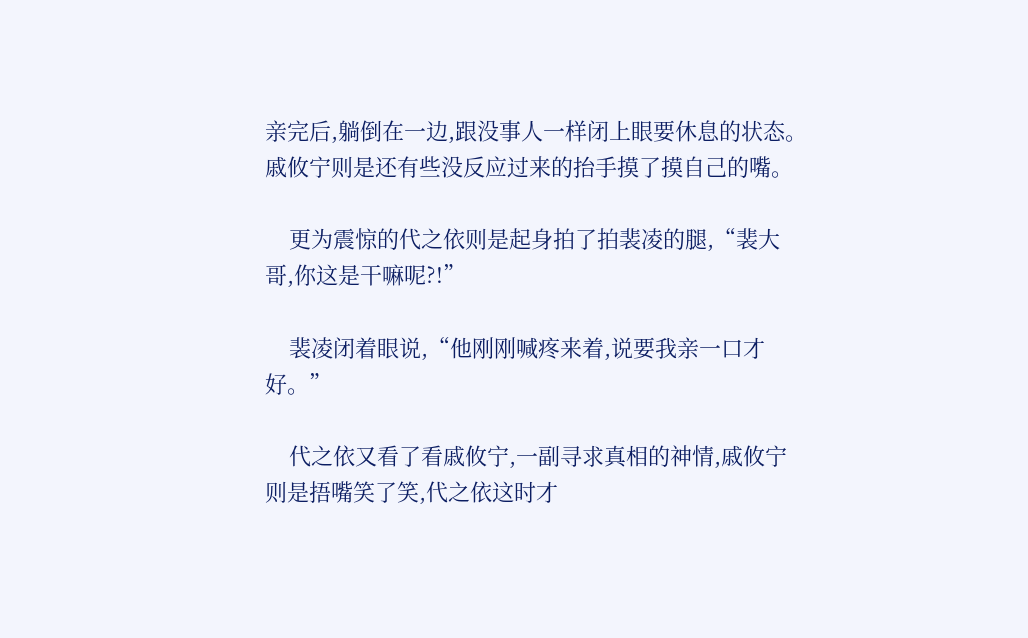亲完后,躺倒在一边,跟没事人一样闭上眼要休息的状态。戚攸宁则是还有些没反应过来的抬手摸了摸自己的嘴。

    更为震惊的代之依则是起身拍了拍裴凌的腿,“裴大哥,你这是干嘛呢?!”

    裴凌闭着眼说,“他刚刚喊疼来着,说要我亲一口才好。”

    代之依又看了看戚攸宁,一副寻求真相的神情,戚攸宁则是捂嘴笑了笑,代之依这时才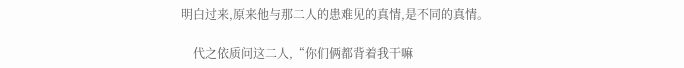明白过来,原来他与那二人的患难见的真情,是不同的真情。

    代之依质问这二人,“你们俩都背着我干嘛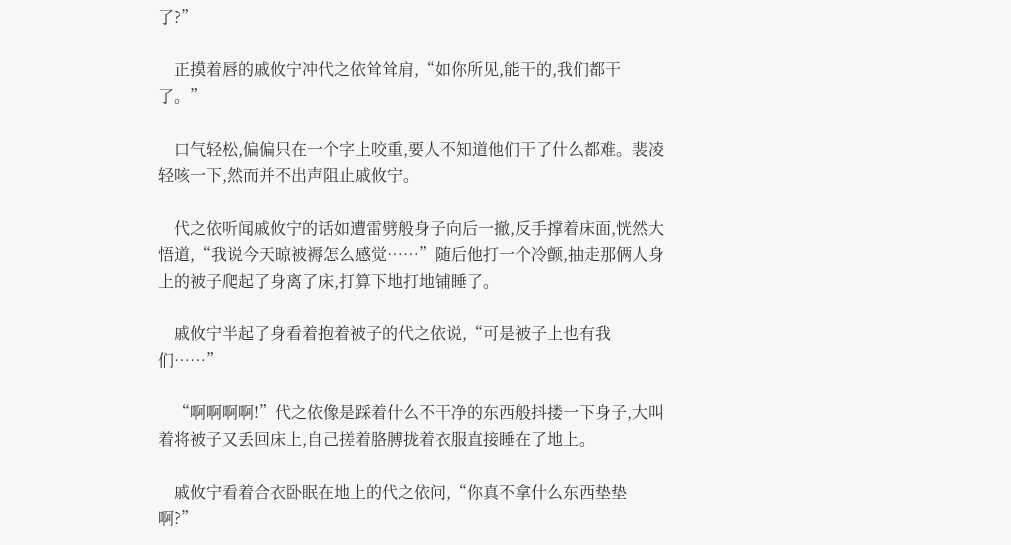了?”

    正摸着唇的戚攸宁冲代之依耸耸肩,“如你所见,能干的,我们都干了。”

    口气轻松,偏偏只在一个字上咬重,要人不知道他们干了什么都难。裴凌轻咳一下,然而并不出声阻止戚攸宁。

    代之依听闻戚攸宁的话如遭雷劈般身子向后一撤,反手撑着床面,恍然大悟道,“我说今天晾被褥怎么感觉……”随后他打一个冷颤,抽走那俩人身上的被子爬起了身离了床,打算下地打地铺睡了。

    戚攸宁半起了身看着抱着被子的代之依说,“可是被子上也有我们……”

    “啊啊啊啊!”代之依像是踩着什么不干净的东西般抖搂一下身子,大叫着将被子又丢回床上,自己搓着胳膊拢着衣服直接睡在了地上。

    戚攸宁看着合衣卧眠在地上的代之依问,“你真不拿什么东西垫垫啊?”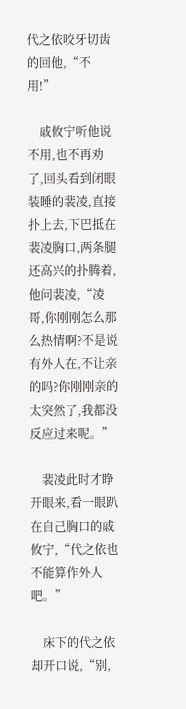代之依咬牙切齿的回他,“不用!”

    戚攸宁听他说不用,也不再劝了,回头看到闭眼装睡的裴凌,直接扑上去,下巴抵在裴凌胸口,两条腿还高兴的扑腾着,他问裴凌,“凌哥,你刚刚怎么那么热情啊?不是说有外人在,不让亲的吗?你刚刚亲的太突然了,我都没反应过来呢。”

    裴凌此时才睁开眼来,看一眼趴在自己胸口的戚攸宁,“代之依也不能算作外人吧。”

    床下的代之依却开口说,“别,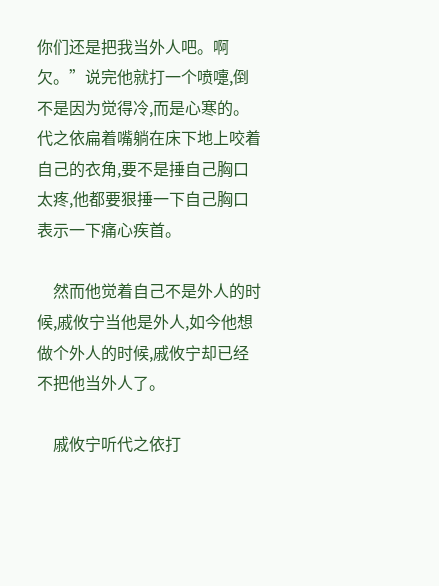你们还是把我当外人吧。啊欠。”说完他就打一个喷嚏,倒不是因为觉得冷,而是心寒的。代之依扁着嘴躺在床下地上咬着自己的衣角,要不是捶自己胸口太疼,他都要狠捶一下自己胸口表示一下痛心疾首。

    然而他觉着自己不是外人的时候,戚攸宁当他是外人,如今他想做个外人的时候,戚攸宁却已经不把他当外人了。

    戚攸宁听代之依打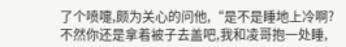了个喷嚏,颇为关心的问他,“是不是睡地上冷啊?不然你还是拿着被子去盖吧,我和凌哥抱一处睡,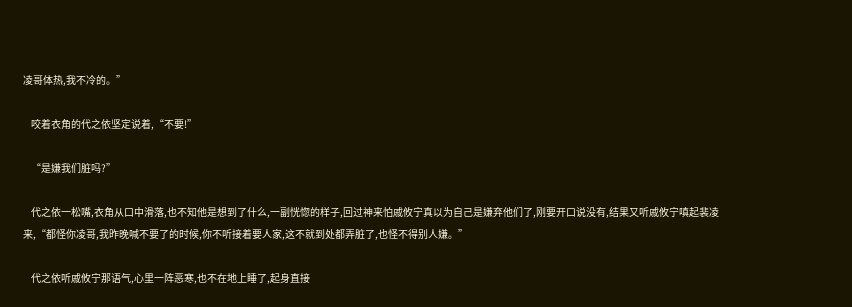凌哥体热,我不冷的。”

    咬着衣角的代之依坚定说着,“不要!”

    “是嫌我们脏吗?”

    代之依一松嘴,衣角从口中滑落,也不知他是想到了什么,一副恍惚的样子,回过神来怕戚攸宁真以为自己是嫌弃他们了,刚要开口说没有,结果又听戚攸宁嗔起裴凌来,“都怪你凌哥,我昨晚喊不要了的时候,你不听接着要人家,这不就到处都弄脏了,也怪不得别人嫌。”

    代之依听戚攸宁那语气,心里一阵恶寒,也不在地上睡了,起身直接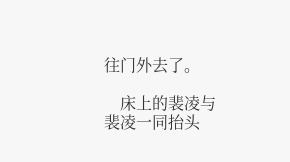往门外去了。

    床上的裴凌与裴凌一同抬头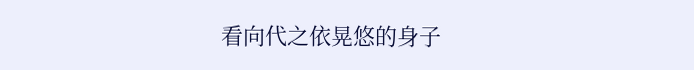看向代之依晃悠的身子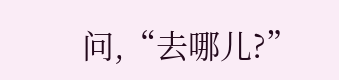问,“去哪儿?”